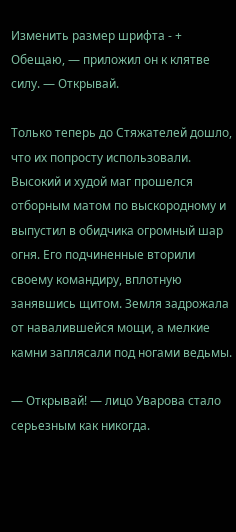Изменить размер шрифта - +
Обещаю, — приложил он к клятве силу. — Открывай.

Только теперь до Стяжателей дошло, что их попросту использовали. Высокий и худой маг прошелся отборным матом по выскородному и выпустил в обидчика огромный шар огня. Его подчиненные вторили своему командиру, вплотную занявшись щитом. Земля задрожала от навалившейся мощи, а мелкие камни заплясали под ногами ведьмы.

— Открывай! — лицо Уварова стало серьезным как никогда.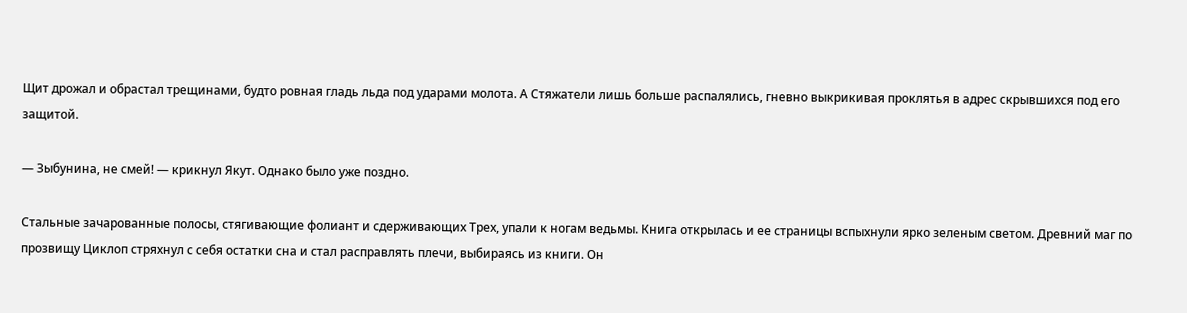Щит дрожал и обрастал трещинами, будто ровная гладь льда под ударами молота. А Стяжатели лишь больше распалялись, гневно выкрикивая проклятья в адрес скрывшихся под его защитой.

— Зыбунина, не смей! — крикнул Якут. Однако было уже поздно.

Стальные зачарованные полосы, стягивающие фолиант и сдерживающих Трех, упали к ногам ведьмы. Книга открылась и ее страницы вспыхнули ярко зеленым светом. Древний маг по прозвищу Циклоп стряхнул с себя остатки сна и стал расправлять плечи, выбираясь из книги. Он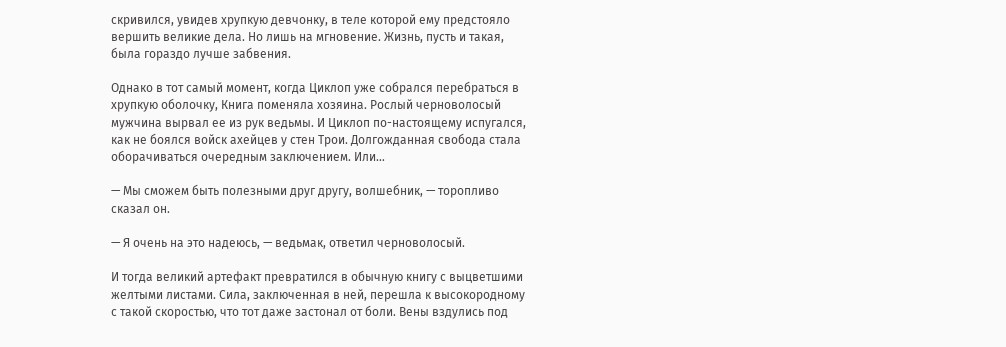скривился, увидев хрупкую девчонку, в теле которой ему предстояло вершить великие дела. Но лишь на мгновение. Жизнь, пусть и такая, была гораздо лучше забвения.

Однако в тот самый момент, когда Циклоп уже собрался перебраться в хрупкую оболочку, Книга поменяла хозяина. Рослый черноволосый мужчина вырвал ее из рук ведьмы. И Циклоп по-настоящему испугался, как не боялся войск ахейцев у стен Трои. Долгожданная свобода стала оборачиваться очередным заключением. Или…

— Мы сможем быть полезными друг другу, волшебник, — торопливо сказал он.

— Я очень на это надеюсь, — ведьмак, ответил черноволосый.

И тогда великий артефакт превратился в обычную книгу с выцветшими желтыми листами. Сила, заключенная в ней, перешла к высокородному с такой скоростью, что тот даже застонал от боли. Вены вздулись под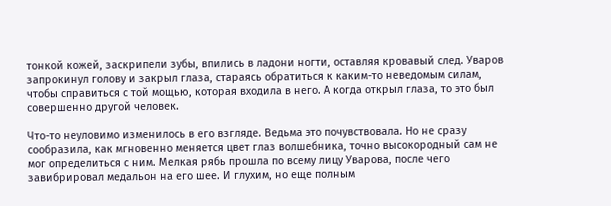тонкой кожей, заскрипели зубы, впились в ладони ногти, оставляя кровавый след. Уваров запрокинул голову и закрыл глаза, стараясь обратиться к каким-то неведомым силам, чтобы справиться с той мощью, которая входила в него. А когда открыл глаза, то это был совершенно другой человек.

Что-то неуловимо изменилось в его взгляде. Ведьма это почувствовала. Но не сразу сообразила, как мгновенно меняется цвет глаз волшебника, точно высокородный сам не мог определиться с ним. Мелкая рябь прошла по всему лицу Уварова, после чего завибрировал медальон на его шее. И глухим, но еще полным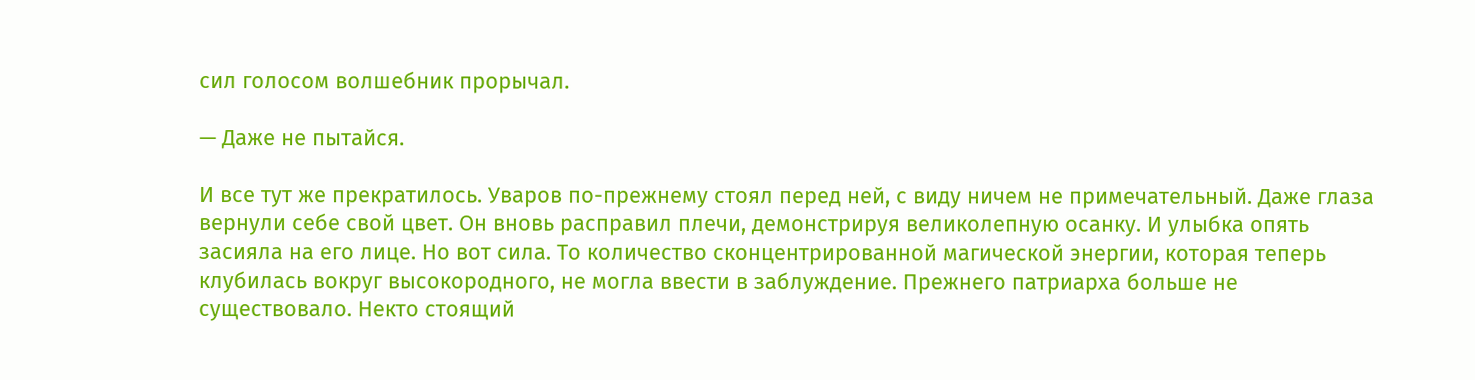сил голосом волшебник прорычал.

— Даже не пытайся.

И все тут же прекратилось. Уваров по-прежнему стоял перед ней, с виду ничем не примечательный. Даже глаза вернули себе свой цвет. Он вновь расправил плечи, демонстрируя великолепную осанку. И улыбка опять засияла на его лице. Но вот сила. То количество сконцентрированной магической энергии, которая теперь клубилась вокруг высокородного, не могла ввести в заблуждение. Прежнего патриарха больше не существовало. Некто стоящий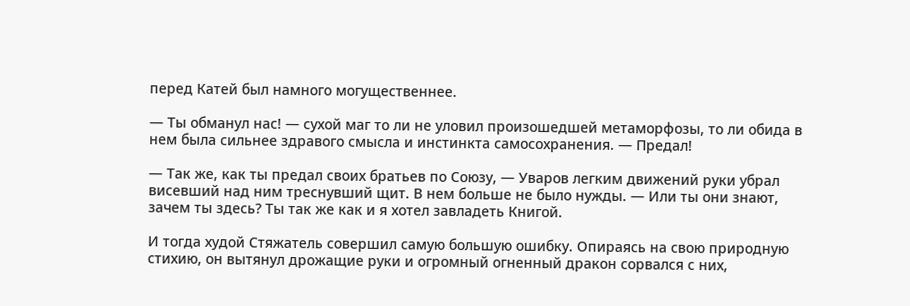перед Катей был намного могущественнее.

— Ты обманул нас! — сухой маг то ли не уловил произошедшей метаморфозы, то ли обида в нем была сильнее здравого смысла и инстинкта самосохранения. — Предал!

— Так же, как ты предал своих братьев по Союзу, — Уваров легким движений руки убрал висевший над ним треснувший щит. В нем больше не было нужды. — Или ты они знают, зачем ты здесь? Ты так же как и я хотел завладеть Книгой.

И тогда худой Стяжатель совершил самую большую ошибку. Опираясь на свою природную стихию, он вытянул дрожащие руки и огромный огненный дракон сорвался с них,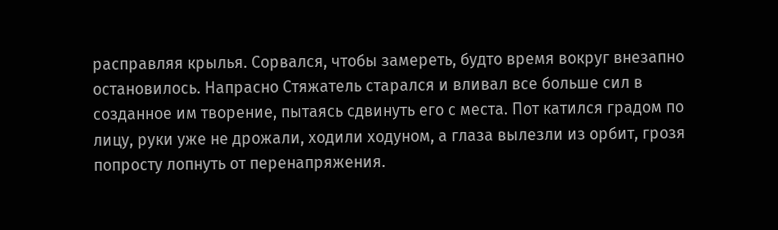расправляя крылья. Сорвался, чтобы замереть, будто время вокруг внезапно остановилось. Напрасно Стяжатель старался и вливал все больше сил в созданное им творение, пытаясь сдвинуть его с места. Пот катился градом по лицу, руки уже не дрожали, ходили ходуном, а глаза вылезли из орбит, грозя попросту лопнуть от перенапряжения.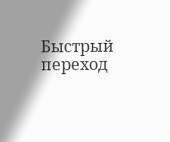Быстрый переход